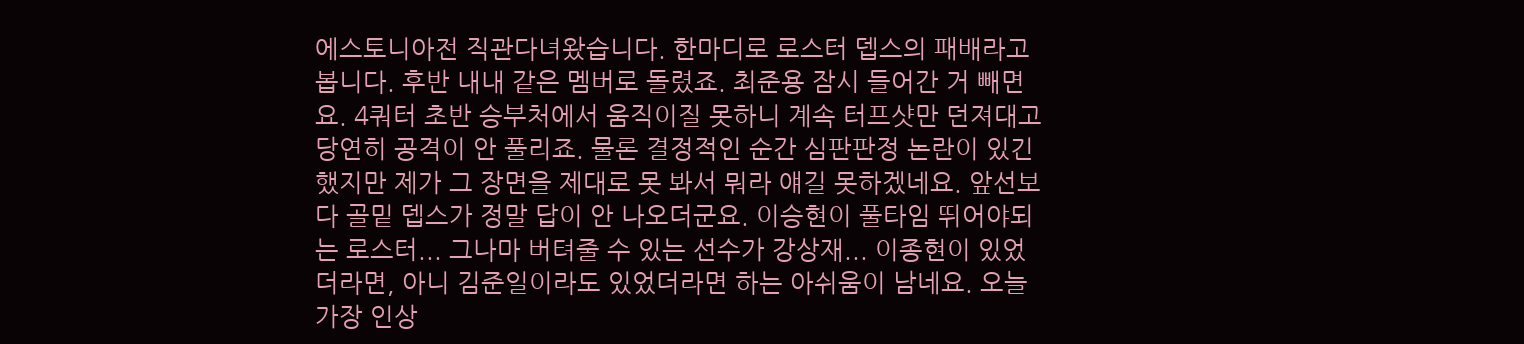에스토니아전 직관다녀왔습니다. 한마디로 로스터 뎁스의 패배라고 봅니다. 후반 내내 같은 멤버로 돌렸죠. 최준용 잠시 들어간 거 빼면요. 4쿼터 초반 승부처에서 움직이질 못하니 계속 터프샷만 던져대고 당연히 공격이 안 풀리죠. 물론 결정적인 순간 심판판정 논란이 있긴 했지만 제가 그 장면을 제대로 못 봐서 뭐라 얘길 못하겠네요. 앞선보다 골밑 뎁스가 정말 답이 안 나오더군요. 이승현이 풀타임 뛰어야되는 로스터... 그나마 버텨줄 수 있는 선수가 강상재... 이종현이 있었더라면, 아니 김준일이라도 있었더라면 하는 아쉬움이 남네요. 오늘 가장 인상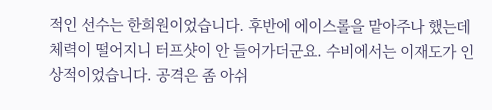적인 선수는 한희원이었습니다. 후반에 에이스롤을 맡아주나 했는데 체력이 떨어지니 터프샷이 안 들어가더군요. 수비에서는 이재도가 인상적이었습니다. 공격은 좀 아쉬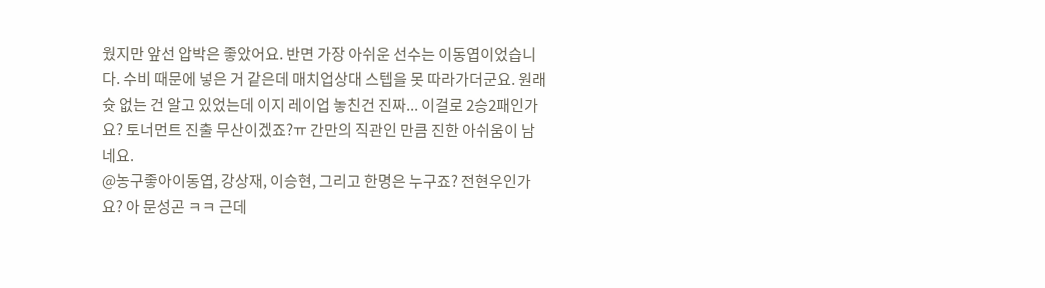웠지만 앞선 압박은 좋았어요. 반면 가장 아쉬운 선수는 이동엽이었습니다. 수비 때문에 넣은 거 같은데 매치업상대 스텝을 못 따라가더군요. 원래 슛 없는 건 알고 있었는데 이지 레이업 놓친건 진짜... 이걸로 2승2패인가요? 토너먼트 진출 무산이겠죠?ㅠ 간만의 직관인 만큼 진한 아쉬움이 남네요.
@농구좋아이동엽, 강상재, 이승현, 그리고 한명은 누구죠? 전현우인가요? 아 문성곤 ㅋㅋ 근데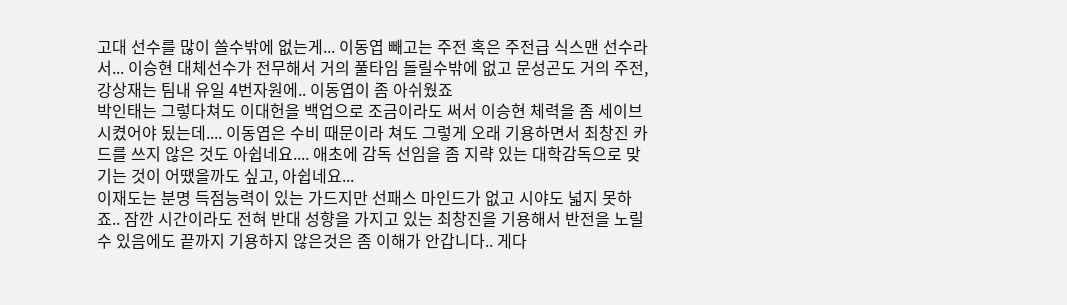고대 선수를 많이 쓸수밖에 없는게... 이동엽 빼고는 주전 혹은 주전급 식스맨 선수라서... 이승현 대체선수가 전무해서 거의 풀타임 돌릴수밖에 없고 문성곤도 거의 주전, 강상재는 팀내 유일 4번자원에.. 이동엽이 좀 아쉬웠죠
박인태는 그렇다쳐도 이대헌을 백업으로 조금이라도 써서 이승현 체력을 좀 세이브 시켰어야 됬는데.... 이동엽은 수비 때문이라 쳐도 그렇게 오래 기용하면서 최창진 카드를 쓰지 않은 것도 아쉽네요.... 애초에 감독 선임을 좀 지략 있는 대학감독으로 맞기는 것이 어땠을까도 싶고, 아쉽네요...
이재도는 분명 득점능력이 있는 가드지만 선패스 마인드가 없고 시야도 넓지 못하죠.. 잠깐 시간이라도 전혀 반대 성향을 가지고 있는 최창진을 기용해서 반전을 노릴수 있음에도 끝까지 기용하지 않은것은 좀 이해가 안갑니다.. 게다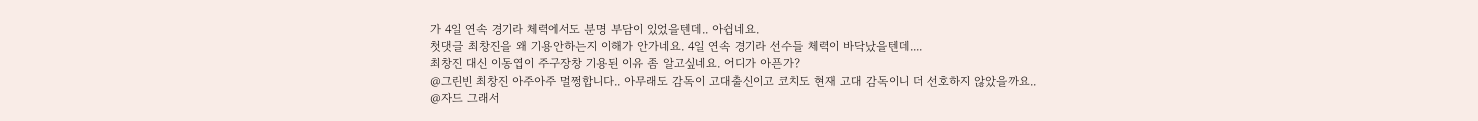가 4일 연속 경기라 체력에서도 분명 부담이 있었을텐데.. 아쉽네요.
첫댓글 최창진을 왜 기용안하는지 이해가 안가네요. 4일 연속 경기라 선수들 체력이 바닥났을텐데....
최창진 대신 이동엽이 주구장창 기용된 이유 좀 알고싶네요. 어디가 아픈가?
@그린빈 최창진 아주아주 멀쩡합니다.. 아무래도 감독이 고대출신이고 코치도 현재 고대 감독이니 더 선호하지 않았을까요..
@자드 그래서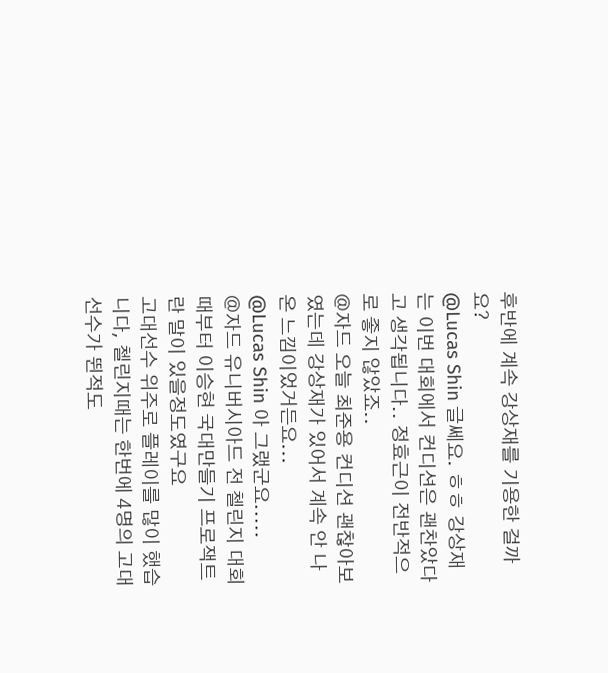후반에 계속 강상재를 기용한 걸까요?
@Lucas Shin 글쎄요. ㅎㅎ 강상재는 이번 대회에서 컨디션은 괜찬았다고 생각됩니다.. 정효근이 전반적으로 좋지 않았죠..
@자드 오늘 최준용 컨디션 괜찮아보였는데 강상재가 있어서 계속 안 나온 느낌이었거든요...
@Lucas Shin 아 그랬군요.....
@자드 유니버시아드 전 첼린지 대회때부터 이승현 국대만들기 프로잭트란 말이 있을정도였구요
고대선수 위주로 플레이를 많이 했습니다, 첼린지때는 한번에 4명의 고대선수가 뛴적도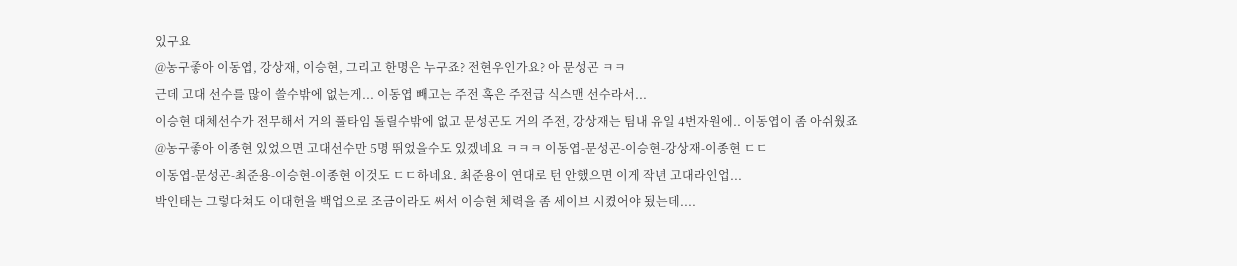있구요
@농구좋아 이동엽, 강상재, 이승현, 그리고 한명은 누구죠? 전현우인가요? 아 문성곤 ㅋㅋ
근데 고대 선수를 많이 쓸수밖에 없는게... 이동엽 빼고는 주전 혹은 주전급 식스맨 선수라서...
이승현 대체선수가 전무해서 거의 풀타임 돌릴수밖에 없고 문성곤도 거의 주전, 강상재는 팀내 유일 4번자원에.. 이동엽이 좀 아쉬웠죠
@농구좋아 이종현 있었으면 고대선수만 5명 뛰었을수도 있겠네요 ㅋㅋㅋ 이동엽-문성곤-이승현-강상재-이종현 ㄷㄷ
이동엽-문성곤-최준용-이승현-이종현 이것도 ㄷㄷ하네요. 최준용이 연대로 턴 안했으면 이게 작년 고대라인업...
박인태는 그렇다쳐도 이대헌을 백업으로 조금이라도 써서 이승현 체력을 좀 세이브 시켰어야 됬는데....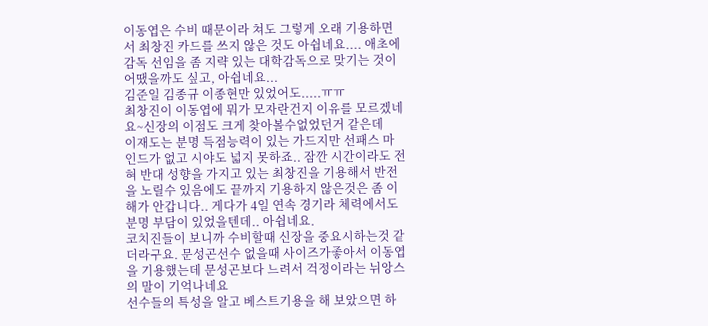이동엽은 수비 때문이라 쳐도 그렇게 오래 기용하면서 최창진 카드를 쓰지 않은 것도 아쉽네요.... 애초에 감독 선임을 좀 지략 있는 대학감독으로 맞기는 것이 어땠을까도 싶고, 아쉽네요...
김준일 김종규 이종현만 있었어도.....ㅠㅠ
최창진이 이동엽에 뭐가 모자란건지 이유를 모르겠네요~신장의 이점도 크게 찾아볼수없었던거 같은데
이재도는 분명 득점능력이 있는 가드지만 선패스 마인드가 없고 시야도 넓지 못하죠.. 잠깐 시간이라도 전혀 반대 성향을 가지고 있는 최창진을 기용해서 반전을 노릴수 있음에도 끝까지 기용하지 않은것은 좀 이해가 안갑니다.. 게다가 4일 연속 경기라 체력에서도 분명 부담이 있었을텐데.. 아쉽네요.
코치진들이 보니까 수비할때 신장을 중요시하는것 같더라구요. 문성곤선수 없을때 사이즈가좋아서 이동엽을 기용했는데 문성곤보다 느려서 걱정이라는 뉘앙스의 말이 기억나네요
선수들의 특성을 알고 베스트기용을 해 보았으면 하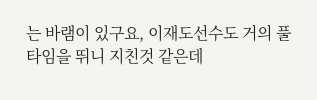는 바램이 있구요, 이재도선수도 거의 풀 타임을 뛰니 지친것 같은데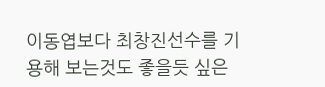이동엽보다 최창진선수를 기용해 보는것도 좋을듯 싶은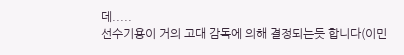데.....
선수기용이 거의 고대 감독에 의해 결정되는듯 합니다(이민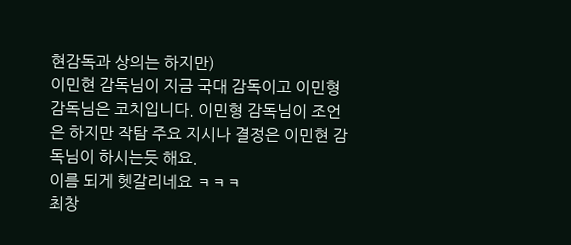현감독과 상의는 하지만)
이민현 감독님이 지금 국대 감독이고 이민형 감독님은 코치입니다. 이민형 감독님이 조언은 하지만 작탐 주요 지시나 결정은 이민현 감독님이 하시는듯 해요.
이름 되게 헷갈리네요 ㅋㅋㅋ
최창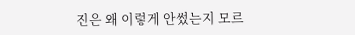진은 왜 이렇게 안썼는지 모르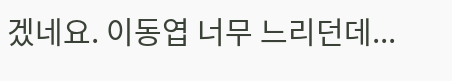겠네요. 이동엽 너무 느리던데...